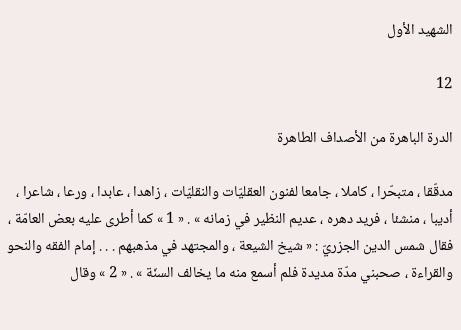الشهيد الأول

12

الدرة الباهرة من الأصداف الطاهرة

مدقّقا ، متبحّرا ، كاملا ، جامعا لفنون العقليّات والنقليّات ، زاهدا ، عابدا ، ورعا ، شاعرا ، أديبا ، منشئا ، فريد دهره ، عديم النظير في زمانه » . « 1 » كما أطرى عليه بعض العامّة ، فقال شمس الدين الجزريّ : « شيخ الشيعة ، والمجتهد في مذهبهم . . . إمام الفقه والنحو والقراءة ، صحبني مدّة مديدة فلم أسمع منه ما يخالف السنّة » . « 2 » وقال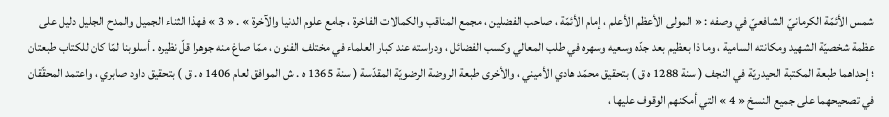شمس الأئمّة الكرمانيّ الشافعيّ في وصفه : « المولى الأعظم الأعلم ، إمام الأئمّة ، صاحب الفضلين ، مجمع المناقب والكمالات الفاخرة ، جامع علوم الدنيا والآخرة » . « 3 » فهذا الثناء الجميل والمدح الجليل دليل على عظمة شخصيّة الشهيد ومكانته السامية ، وما ذا بعظيم بعد جدّه وسعيه وسهره في طلب المعالي وكسب الفضائل ، ودراسته عند كبار العلماء في مختلف الفنون ، ممّا صاغ منه جوهرا قلّ نظيره . أسلوبنا لمّا كان للكتاب طبعتان ؛ إحداهما طبعة المكتبة الحيدريّة في النجف ( سنة 1288 ه ق ) بتحقيق محمّد هادي الأميني ، والأخرى طبعة الروضة الرضويّة المقدّسة ( سنة 1365 ه . ش الموافق لعام 1406 ه . ق ) بتحقيق داود صابري ، واعتمد المحقّقان في تصحيحهما على جميع النسخ « 4 » التي أمكنهم الوقوف عليها ،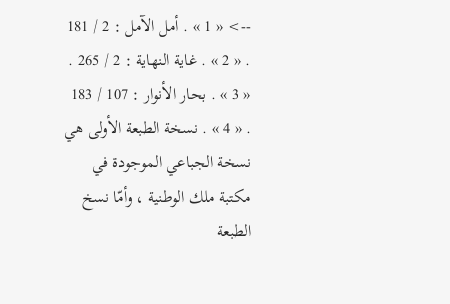--> « 1 » . أمل الآمل : 2 / 181 . « 2 » . غاية النهاية : 2 / 265 . « 3 » . بحار الأنوار : 107 / 183 . « 4 » . نسخة الطبعة الأولى هي نسخة الجباعي الموجودة في مكتبة ملك الوطنية ، وأمّا نسخ الطبعة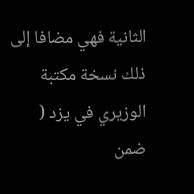الثانية فهي مضافا إلى ذلك نسخة مكتبة الوزيري في يزد ( ضمن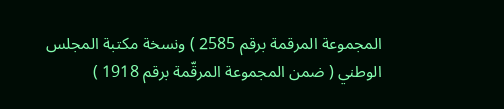المجموعة المرقمة برقم 2585 ) ونسخة مكتبة المجلس الوطني ( ضمن المجموعة المرقّمة برقم 1918 )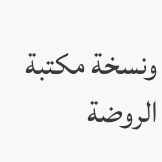ونسخة مكتبة الروضة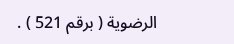الرضوية ( برقم 521 ) .